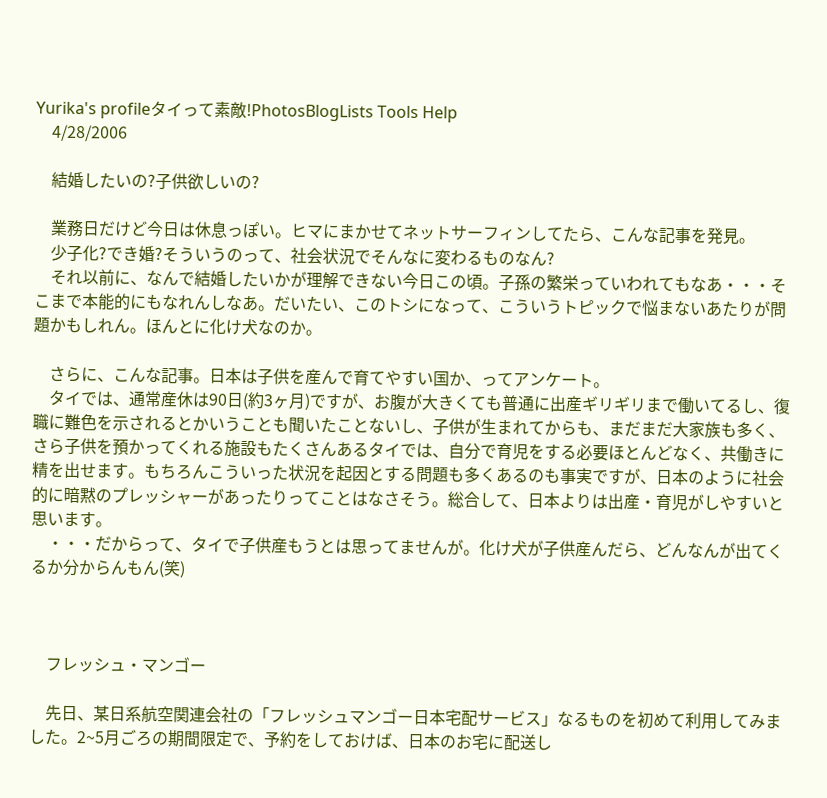Yurika's profileタイって素敵!PhotosBlogLists Tools Help
    4/28/2006

    結婚したいの?子供欲しいの?

    業務日だけど今日は休息っぽい。ヒマにまかせてネットサーフィンしてたら、こんな記事を発見。
    少子化?でき婚?そういうのって、社会状況でそんなに変わるものなん?
    それ以前に、なんで結婚したいかが理解できない今日この頃。子孫の繁栄っていわれてもなあ・・・そこまで本能的にもなれんしなあ。だいたい、このトシになって、こういうトピックで悩まないあたりが問題かもしれん。ほんとに化け犬なのか。

    さらに、こんな記事。日本は子供を産んで育てやすい国か、ってアンケート。
    タイでは、通常産休は90日(約3ヶ月)ですが、お腹が大きくても普通に出産ギリギリまで働いてるし、復職に難色を示されるとかいうことも聞いたことないし、子供が生まれてからも、まだまだ大家族も多く、さら子供を預かってくれる施設もたくさんあるタイでは、自分で育児をする必要ほとんどなく、共働きに精を出せます。もちろんこういった状況を起因とする問題も多くあるのも事実ですが、日本のように社会的に暗黙のプレッシャーがあったりってことはなさそう。総合して、日本よりは出産・育児がしやすいと思います。
    ・・・だからって、タイで子供産もうとは思ってませんが。化け犬が子供産んだら、どんなんが出てくるか分からんもん(笑)



    フレッシュ・マンゴー

    先日、某日系航空関連会社の「フレッシュマンゴー日本宅配サービス」なるものを初めて利用してみました。2~5月ごろの期間限定で、予約をしておけば、日本のお宅に配送し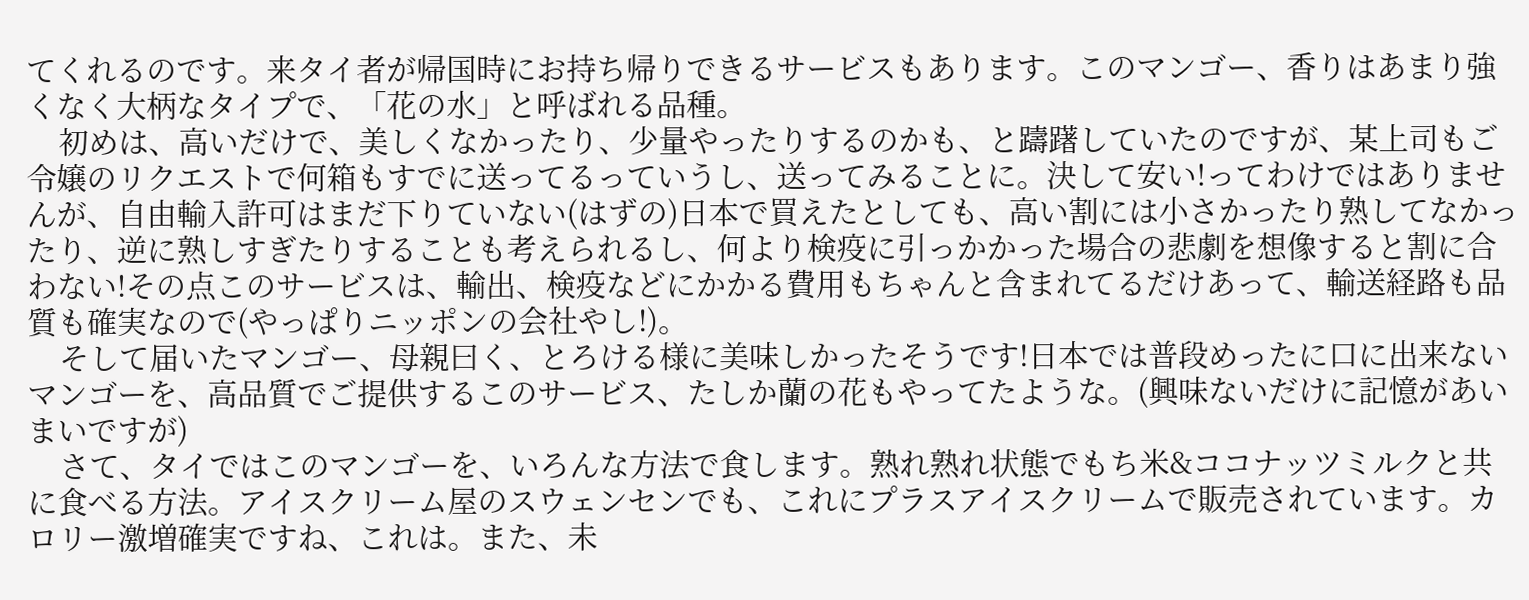てくれるのです。来タイ者が帰国時にお持ち帰りできるサービスもあります。このマンゴー、香りはあまり強くなく大柄なタイプで、「花の水」と呼ばれる品種。
    初めは、高いだけで、美しくなかったり、少量やったりするのかも、と躊躇していたのですが、某上司もご令嬢のリクエストで何箱もすでに送ってるっていうし、送ってみることに。決して安い!ってわけではありませんが、自由輸入許可はまだ下りていない(はずの)日本で買えたとしても、高い割には小さかったり熟してなかったり、逆に熟しすぎたりすることも考えられるし、何より検疫に引っかかった場合の悲劇を想像すると割に合わない!その点このサービスは、輸出、検疫などにかかる費用もちゃんと含まれてるだけあって、輸送経路も品質も確実なので(やっぱりニッポンの会社やし!)。
    そして届いたマンゴー、母親曰く、とろける様に美味しかったそうです!日本では普段めったに口に出来ないマンゴーを、高品質でご提供するこのサービス、たしか蘭の花もやってたような。(興味ないだけに記憶があいまいですが)
    さて、タイではこのマンゴーを、いろんな方法で食します。熟れ熟れ状態でもち米&ココナッツミルクと共に食べる方法。アイスクリーム屋のスウェンセンでも、これにプラスアイスクリームで販売されています。カロリー激増確実ですね、これは。また、未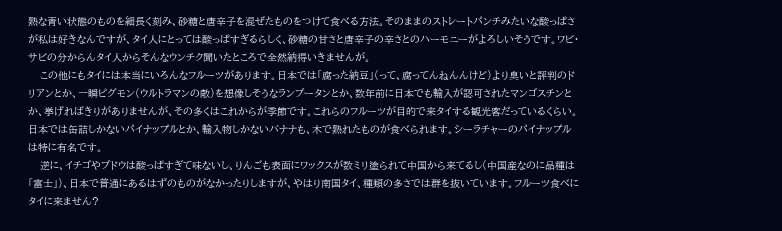熟な青い状態のものを細長く刻み、砂糖と唐辛子を混ぜたものをつけて食べる方法。そのままのストレートパンチみたいな酸っぱさが私は好きなんですが、タイ人にとっては酸っぱすぎるらしく、砂糖の甘さと唐辛子の辛さとのハーモニーがよろしいそうです。ワビ・サビの分からんタイ人からそんなウンチク聞いたところで全然納得いきませんが。
    この他にもタイには本当にいろんなフルーツがあります。日本では「腐った納豆」(って、腐ってんねんんけど)より臭いと評判のドリアンとか、一瞬ピグモン(ウルトラマンの敵)を想像しそうなランブータンとか、数年前に日本でも輸入が認可されたマンゴスチンとか、挙げればきりがありませんが、その多くはこれからが季節です。これらのフルーツが目的で来タイする観光客だっているくらい。日本では缶詰しかないパイナップルとか、輸入物しかないバナナも、木で熟れたものが食べられます。シーラチャーのパイナップルは特に有名です。
    逆に、イチゴやブドウは酸っぱすぎて味ないし、りんごも表面にワックスが数ミリ塗られて中国から来てるし(中国産なのに品種は「富士」)、日本で普通にあるはずのものがなかったりしますが、やはり南国タイ、種類の多さでは群を抜いています。フルーツ食べにタイに来ません?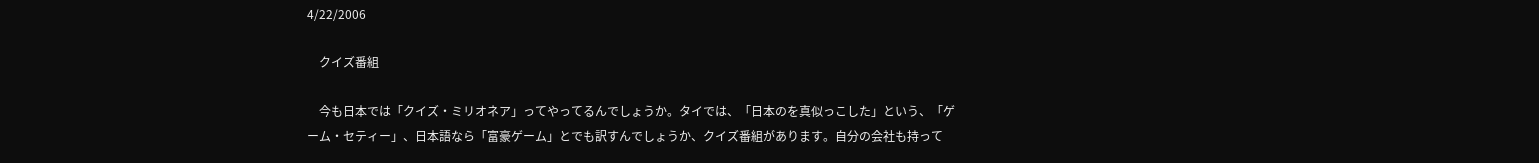4/22/2006

    クイズ番組

    今も日本では「クイズ・ミリオネア」ってやってるんでしょうか。タイでは、「日本のを真似っこした」という、「ゲーム・セティー」、日本語なら「富豪ゲーム」とでも訳すんでしょうか、クイズ番組があります。自分の会社も持って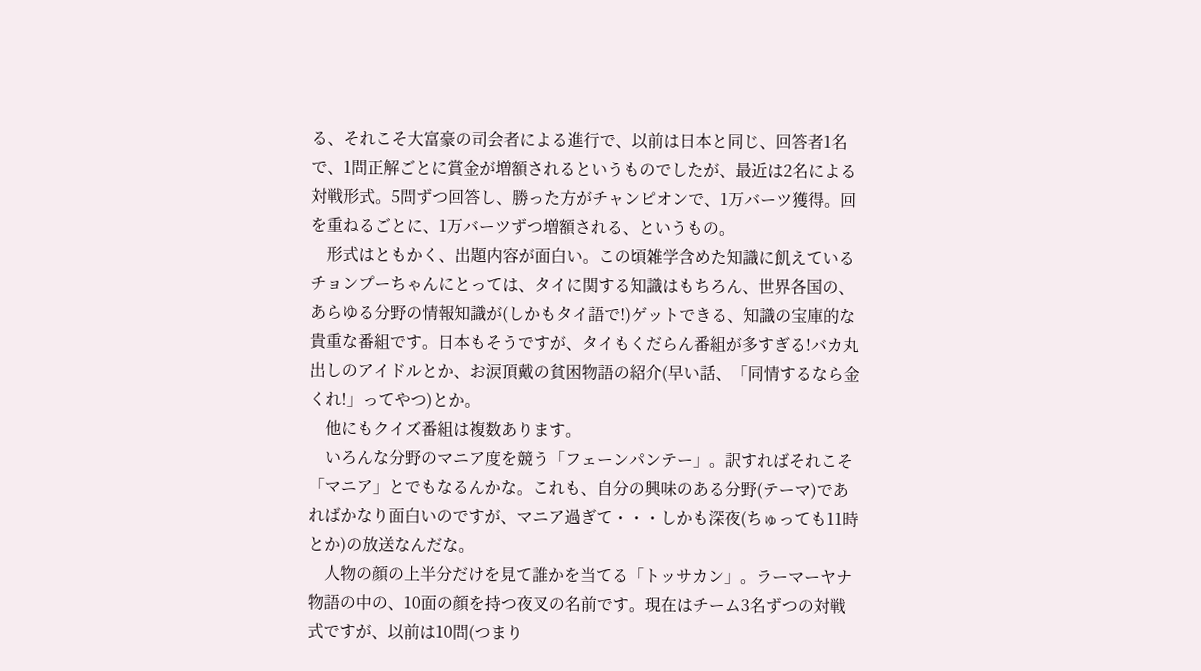る、それこそ大富豪の司会者による進行で、以前は日本と同じ、回答者1名で、1問正解ごとに賞金が増額されるというものでしたが、最近は2名による対戦形式。5問ずつ回答し、勝った方がチャンピオンで、1万バーツ獲得。回を重ねるごとに、1万バーツずつ増額される、というもの。
    形式はともかく、出題内容が面白い。この頃雑学含めた知識に飢えているチョンプーちゃんにとっては、タイに関する知識はもちろん、世界各国の、あらゆる分野の情報知識が(しかもタイ語で!)ゲットできる、知識の宝庫的な貴重な番組です。日本もそうですが、タイもくだらん番組が多すぎる!バカ丸出しのアイドルとか、お涙頂戴の貧困物語の紹介(早い話、「同情するなら金くれ!」ってやつ)とか。
    他にもクイズ番組は複数あります。
    いろんな分野のマニア度を競う「フェーンパンテー」。訳すればそれこそ「マニア」とでもなるんかな。これも、自分の興味のある分野(テーマ)であればかなり面白いのですが、マニア過ぎて・・・しかも深夜(ちゅっても11時とか)の放送なんだな。
    人物の顔の上半分だけを見て誰かを当てる「トッサカン」。ラーマーヤナ物語の中の、10面の顔を持つ夜叉の名前です。現在はチーム3名ずつの対戦式ですが、以前は10問(つまり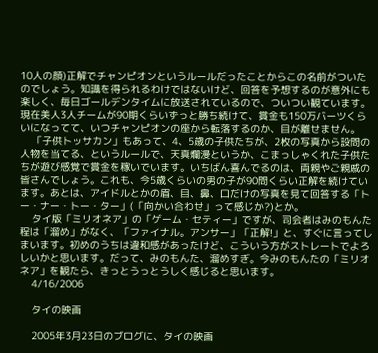10人の顔)正解でチャンピオンというルールだったことからこの名前がついたのでしょう。知識を得られるわけではないけど、回答を予想するのが意外にも楽しく、毎日ゴールデンタイムに放送されているので、ついつい観ています。現在美人3人チームが90期くらいずっと勝ち続けて、賞金も150万バーツくらいになってて、いつチャンピオンの座から転落するのか、目が離せません。
    「子供トッサカン」もあって、4、5歳の子供たちが、2枚の写真から設問の人物を当てる、というルールで、天真爛漫というか、こまっしゃくれた子供たちが遊び感覚で賞金を稼いでいます。いちばん喜んでるのは、両親やご親戚の皆さんでしょう。これも、今5歳くらいの男の子が90問くらい正解を続けています。あとは、アイドルとかの眉、目、鼻、口だけの写真を見て回答する「トー・ナー・トー・ター」(「向かい合わせ」って感じか?)とか。
    タイ版「ミリオネア」の「ゲーム・セティー」ですが、司会者はみのもんた程は「溜め」がなく、「ファイナル。アンサー」「正解!」と、すぐに言ってしまいます。初めのうちは違和感があったけど、こういう方がストレートでよろしいかと思います。だって、みのもんた、溜めすぎ。今みのもんたの「ミリオネア」を観たら、きっとうっとうしく感じると思います。
    4/16/2006

    タイの映画

    2005年3月23日のブログに、タイの映画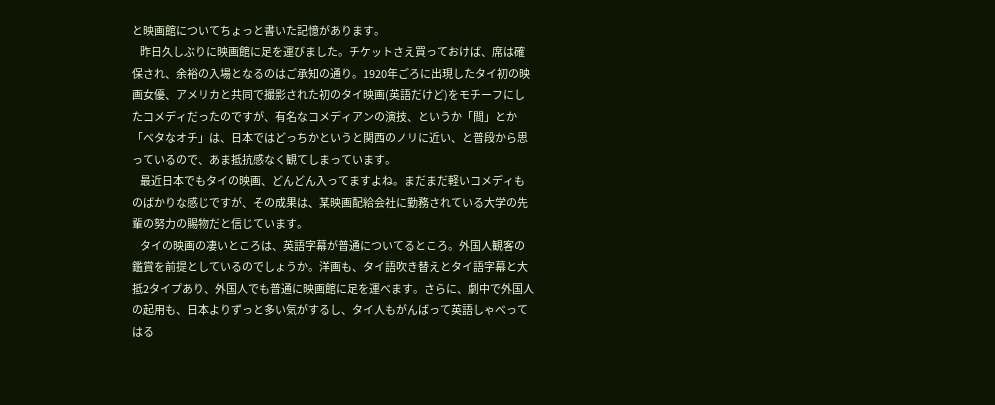と映画館についてちょっと書いた記憶があります。
    昨日久しぶりに映画館に足を運びました。チケットさえ買っておけば、席は確保され、余裕の入場となるのはご承知の通り。1920年ごろに出現したタイ初の映画女優、アメリカと共同で撮影された初のタイ映画(英語だけど)をモチーフにしたコメディだったのですが、有名なコメディアンの演技、というか「間」とか「ベタなオチ」は、日本ではどっちかというと関西のノリに近い、と普段から思っているので、あま抵抗感なく観てしまっています。
    最近日本でもタイの映画、どんどん入ってますよね。まだまだ軽いコメディものばかりな感じですが、その成果は、某映画配給会社に勤務されている大学の先輩の努力の賜物だと信じています。
    タイの映画の凄いところは、英語字幕が普通についてるところ。外国人観客の鑑賞を前提としているのでしょうか。洋画も、タイ語吹き替えとタイ語字幕と大抵2タイプあり、外国人でも普通に映画館に足を運べます。さらに、劇中で外国人の起用も、日本よりずっと多い気がするし、タイ人もがんばって英語しゃべってはる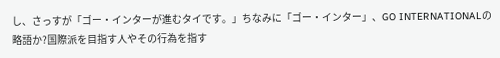し、さっすが「ゴー・インターが進むタイです。」ちなみに「ゴー・インター」、GO INTERNATIONALの略語か?国際派を目指す人やその行為を指す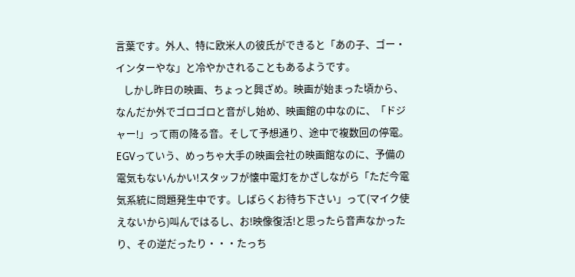言葉です。外人、特に欧米人の彼氏ができると「あの子、ゴー・インターやな」と冷やかされることもあるようです。
    しかし昨日の映画、ちょっと興ざめ。映画が始まった頃から、なんだか外でゴロゴロと音がし始め、映画館の中なのに、「ドジャー!」って雨の降る音。そして予想通り、途中で複数回の停電。EGVっていう、めっちゃ大手の映画会社の映画館なのに、予備の電気もないんかい!スタッフが懐中電灯をかざしながら「ただ今電気系統に問題発生中です。しばらくお待ち下さい」って(マイク使えないから)叫んではるし、お!映像復活!と思ったら音声なかったり、その逆だったり・・・たっち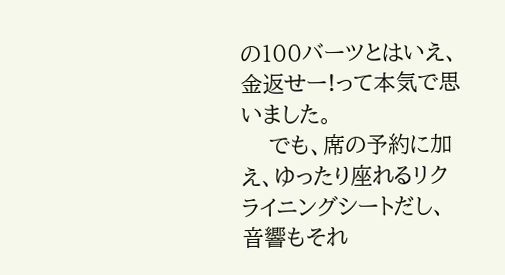の100バーツとはいえ、金返せー!って本気で思いました。
    でも、席の予約に加え、ゆったり座れるリクライニングシートだし、音響もそれ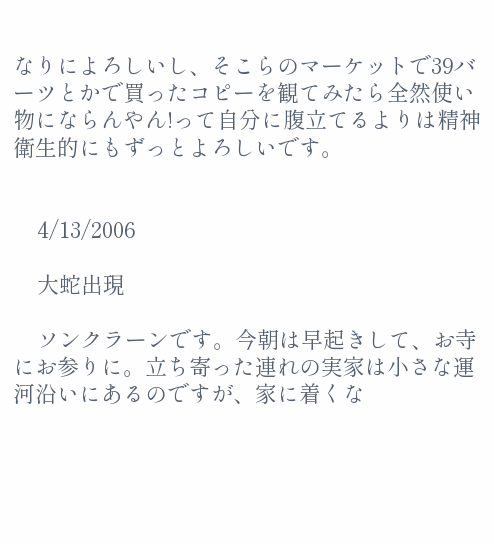なりによろしいし、そこらのマーケットで39バーツとかで買ったコピーを観てみたら全然使い物にならんやん!って自分に腹立てるよりは精神衛生的にもずっとよろしいです。


    4/13/2006

    大蛇出現

    ソンクラーンです。今朝は早起きして、お寺にお参りに。立ち寄った連れの実家は小さな運河沿いにあるのですが、家に着くな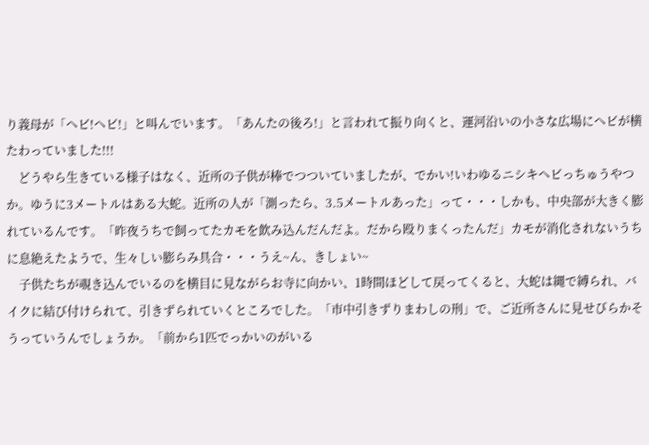り義母が「ヘビ!ヘビ!」と叫んでいます。「あんたの後ろ!」と言われて振り向くと、運河沿いの小さな広場にヘビが横たわっていました!!!
    どうやら生きている様子はなく、近所の子供が棒でつついていましたが、でかい!いわゆるニシキヘビっちゅうやつか。ゆうに3メートルはある大蛇。近所の人が「測ったら、3.5メートルあった」って・・・しかも、中央部が大きく膨れているんです。「昨夜うちで飼ってたカモを飲み込んだんだよ。だから殴りまくったんだ」カモが消化されないうちに息絶えたようで、生々しい膨らみ具合・・・うえ~ん、きしょい~
    子供たちが覗き込んでいるのを横目に見ながらお寺に向かい、1時間ほどして戻ってくると、大蛇は縄で縛られ、バイクに結び付けられて、引きずられていくところでした。「市中引きずりまわしの刑」で、ご近所さんに見せびらかそうっていうんでしょうか。「前から1匹でっかいのがいる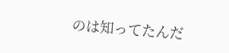のは知ってたんだ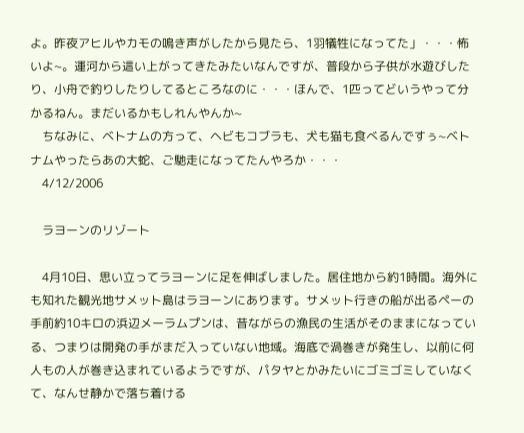よ。昨夜アヒルやカモの鳴き声がしたから見たら、1羽犠牲になってた」・・・怖いよ~。運河から這い上がってきたみたいなんですが、普段から子供が水遊びしたり、小舟で釣りしたりしてるところなのに・・・ほんで、1匹ってどいうやって分かるねん。まだいるかもしれんやんか~
    ちなみに、ベトナムの方って、ヘビもコブラも、犬も猫も食べるんですぅ~ベトナムやったらあの大蛇、ご馳走になってたんやろか・・・
    4/12/2006

    ラヨーンのリゾート

    4月10日、思い立ってラヨーンに足を伸ばしました。居住地から約1時間。海外にも知れた観光地サメット島はラヨーンにあります。サメット行きの船が出るペーの手前約10キロの浜辺メーラムプンは、昔ながらの漁民の生活がそのままになっている、つまりは開発の手がまだ入っていない地域。海底で渦巻きが発生し、以前に何人もの人が巻き込まれているようですが、パタヤとかみたいにゴミゴミしていなくて、なんせ静かで落ち着ける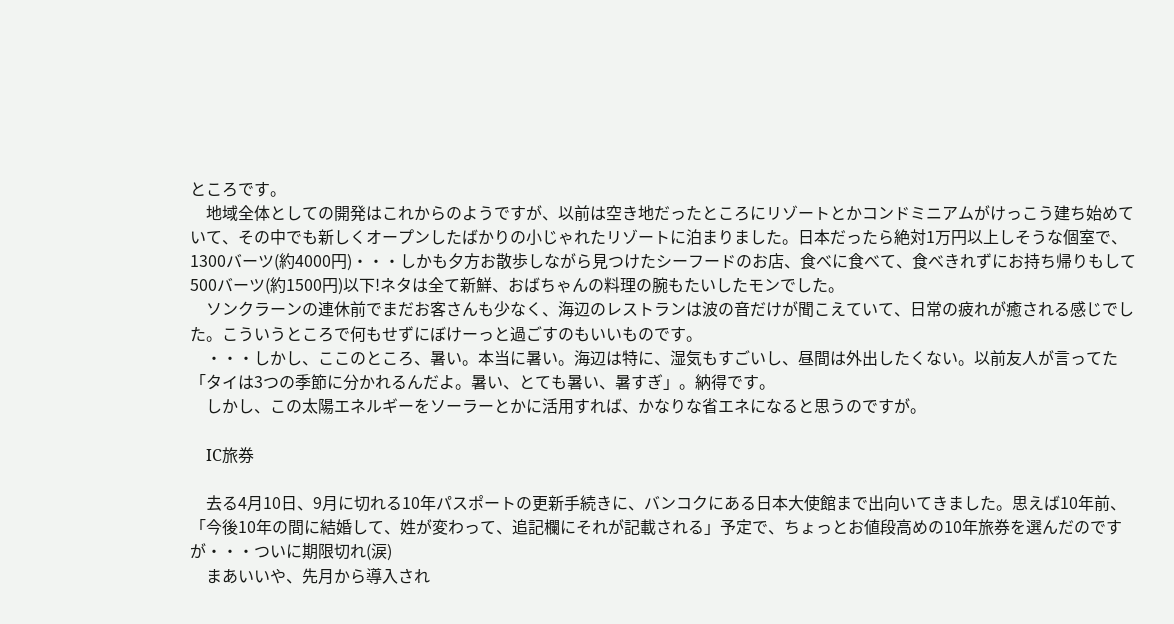ところです。
    地域全体としての開発はこれからのようですが、以前は空き地だったところにリゾートとかコンドミニアムがけっこう建ち始めていて、その中でも新しくオープンしたばかりの小じゃれたリゾートに泊まりました。日本だったら絶対1万円以上しそうな個室で、1300バーツ(約4000円)・・・しかも夕方お散歩しながら見つけたシーフードのお店、食べに食べて、食べきれずにお持ち帰りもして500バーツ(約1500円)以下!ネタは全て新鮮、おばちゃんの料理の腕もたいしたモンでした。
    ソンクラーンの連休前でまだお客さんも少なく、海辺のレストランは波の音だけが聞こえていて、日常の疲れが癒される感じでした。こういうところで何もせずにぼけーっと過ごすのもいいものです。
    ・・・しかし、ここのところ、暑い。本当に暑い。海辺は特に、湿気もすごいし、昼間は外出したくない。以前友人が言ってた「タイは3つの季節に分かれるんだよ。暑い、とても暑い、暑すぎ」。納得です。
    しかし、この太陽エネルギーをソーラーとかに活用すれば、かなりな省エネになると思うのですが。

    IC旅券

    去る4月10日、9月に切れる10年パスポートの更新手続きに、バンコクにある日本大使館まで出向いてきました。思えば10年前、「今後10年の間に結婚して、姓が変わって、追記欄にそれが記載される」予定で、ちょっとお値段高めの10年旅券を選んだのですが・・・ついに期限切れ(涙)
    まあいいや、先月から導入され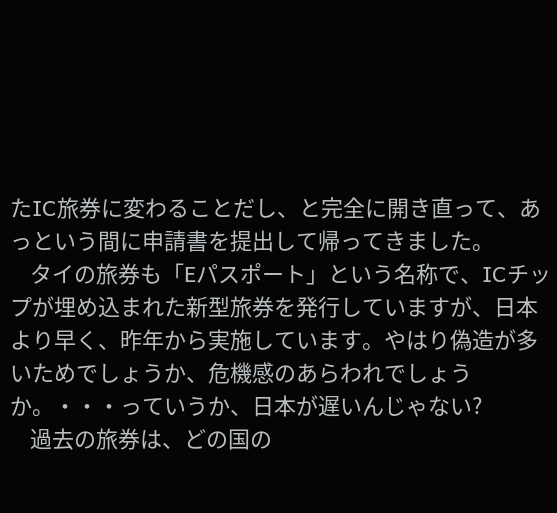たIC旅券に変わることだし、と完全に開き直って、あっという間に申請書を提出して帰ってきました。
    タイの旅券も「Eパスポート」という名称で、ICチップが埋め込まれた新型旅券を発行していますが、日本より早く、昨年から実施しています。やはり偽造が多いためでしょうか、危機感のあらわれでしょうか。・・・っていうか、日本が遅いんじゃない?
    過去の旅券は、どの国の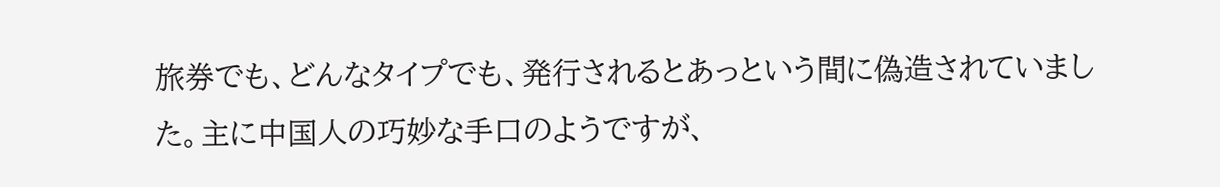旅券でも、どんなタイプでも、発行されるとあっという間に偽造されていました。主に中国人の巧妙な手口のようですが、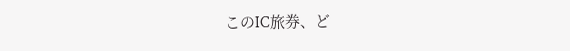このIC旅券、ど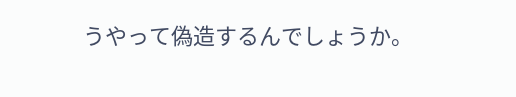うやって偽造するんでしょうか。